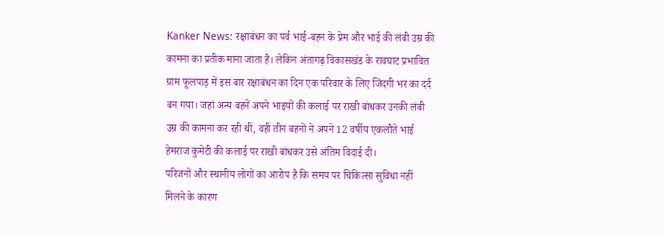Kanker News: रक्षाबंधन का पर्व भाई-बहन के प्रेम और भाई की लंबी उम्र की कामना का प्रतीक माना जाता है। लेकिन अंतागढ़ विकासखंड के रावघाट प्रभावित ग्राम फूलपाड़ में इस बार रक्षाबंधन का दिन एक परिवार के लिए जिंदगी भर का दर्द बन गया। जहां अन्य बहनें अपने भाइयों की कलाई पर राखी बांधकर उनकी लंबी उम्र की कामना कर रही थीं, वहीं तीन बहनों ने अपने 12 वर्षीय एकलौते भाई हेमराज कुमेटी की कलाई पर राखी बांधकर उसे अंतिम विदाई दी।
परिजनों और स्थानीय लोगों का आरोप है कि समय पर चिकित्सा सुविधा नहीं मिलने के कारण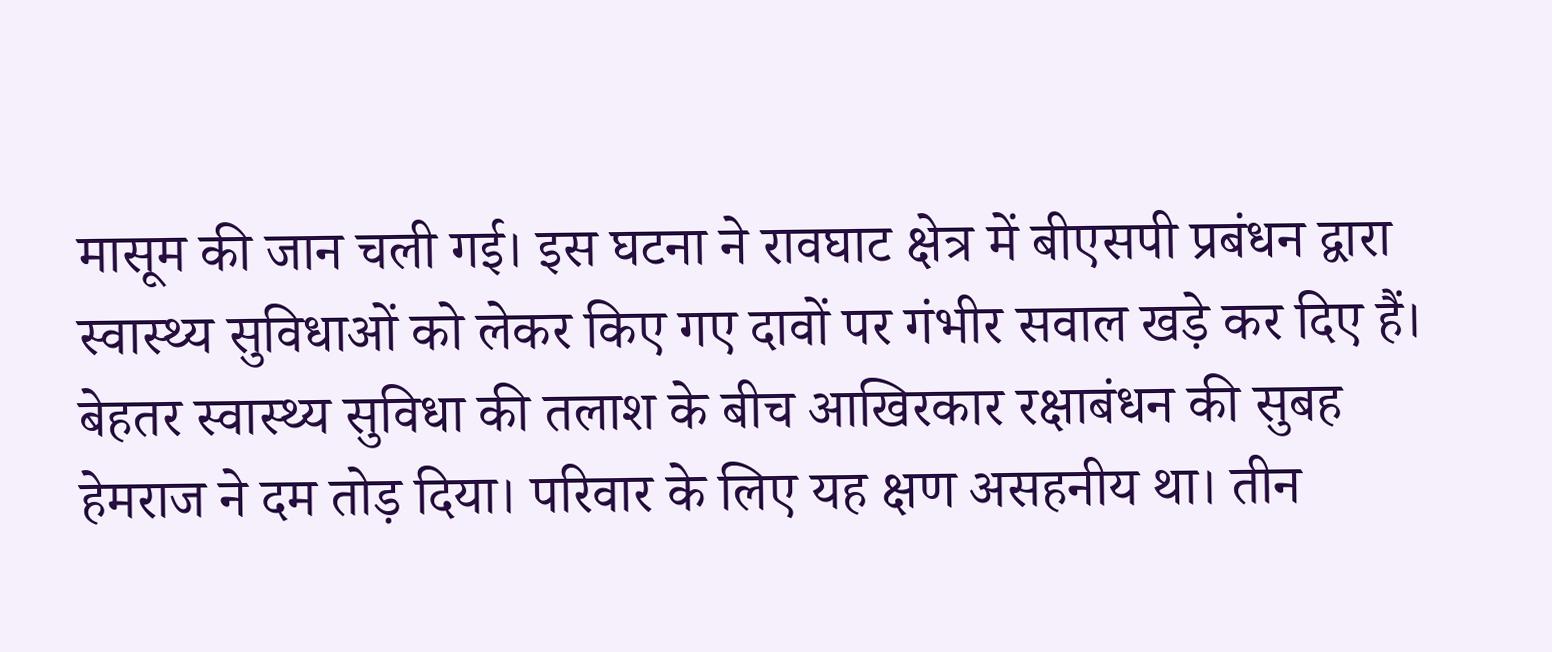मासूम की जान चली गई। इस घटना ने रावघाट क्षेत्र में बीएसपी प्रबंधन द्वारा स्वास्थ्य सुविधाओं को लेकर किए गए दावों पर गंभीर सवाल खड़े कर दिए हैं।
बेहतर स्वास्थ्य सुविधा की तलाश के बीच आखिरकार रक्षाबंधन की सुबह हेमराज ने दम तोड़ दिया। परिवार के लिए यह क्षण असहनीय था। तीन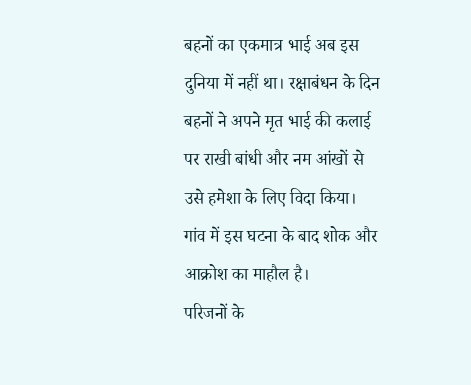बहनों का एकमात्र भाई अब इस दुनिया में नहीं था। रक्षाबंधन के दिन बहनों ने अपने मृत भाई की कलाई पर राखी बांधी और नम आंखों से उसे हमेशा के लिए विदा किया। गांव में इस घटना के बाद शोक और आक्रोश का माहौल है।
परिजनों के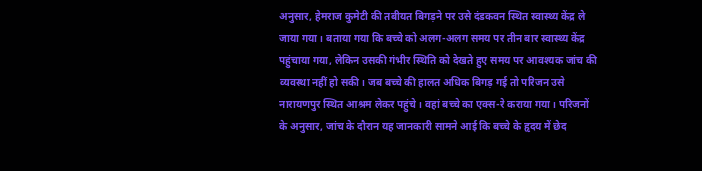अनुसार, हेमराज कुमेटी की तबीयत बिगड़ने पर उसे दंडकवन स्थित स्वास्थ्य केंद्र ले जाया गया। बताया गया कि बच्चे को अलग-अलग समय पर तीन बार स्वास्थ्य केंद्र पहुंचाया गया, लेकिन उसकी गंभीर स्थिति को देखते हुए समय पर आवश्यक जांच की व्यवस्था नहीं हो सकी। जब बच्चे की हालत अधिक बिगड़ गई तो परिजन उसे नारायणपुर स्थित आश्रम लेकर पहुंचे। वहां बच्चे का एक्स-रे कराया गया। परिजनों के अनुसार, जांच के दौरान यह जानकारी सामने आई कि बच्चे के हृदय में छेद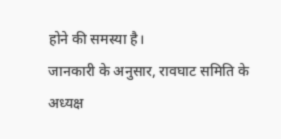होने की समस्या है।
जानकारी के अनुसार, रावघाट समिति के अध्यक्ष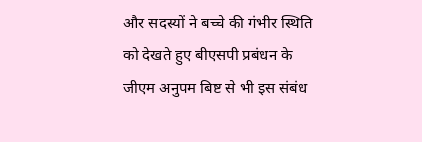और सदस्यों ने बच्चे की गंभीर स्थिति को देखते हुए बीएसपी प्रबंधन के जीएम अनुपम बिष्ट से भी इस संबंध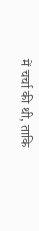में चर्चा की थी, ताकि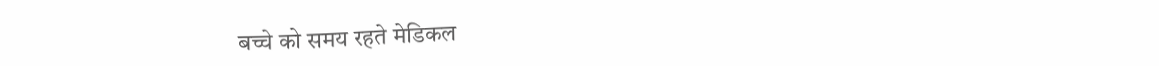बच्चे को समय रहते मेडिकल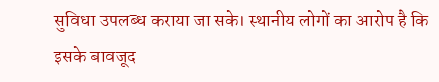सुविधा उपलब्ध कराया जा सके। स्थानीय लोगों का आरोप है कि इसके बावजूद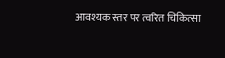आवश्यक स्तर पर त्वरित चिकित्सा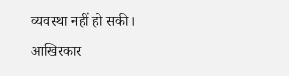व्यवस्था नहीं हो सकी। आखिरकार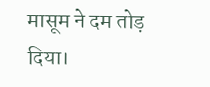मासूम ने दम तोड़ दिया।